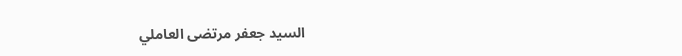السيد جعفر مرتضى العاملي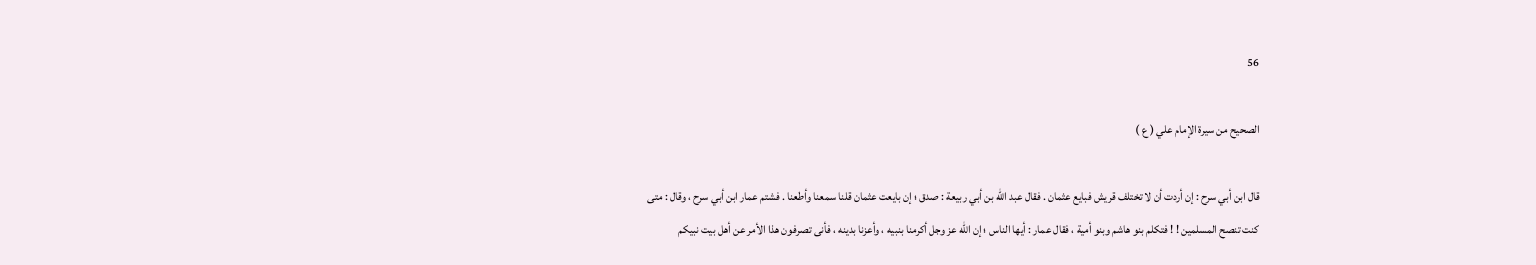56

الصحيح من سيرة الإمام علي ( ع )

قال ابن أبي سرح : إن أردت أن لا تختلف قريش فبايع عثمان . فقال عبد الله بن أبي ربيعة : صدق ؛ إن بايعت عثمان قلنا سمعنا وأطعنا . فشتم عمار ابن أبي سرح ، وقال : متى كنت تنصح المسلمين ! ! فتكلم بنو هاشم وبنو أمية ، فقال عمار : أيها الناس ؛ إن الله عز وجل أكرمنا بنبيه ، وأعزنا بدينه ، فأنى تصرفون هذا الأمر عن أهل بيت نبيكم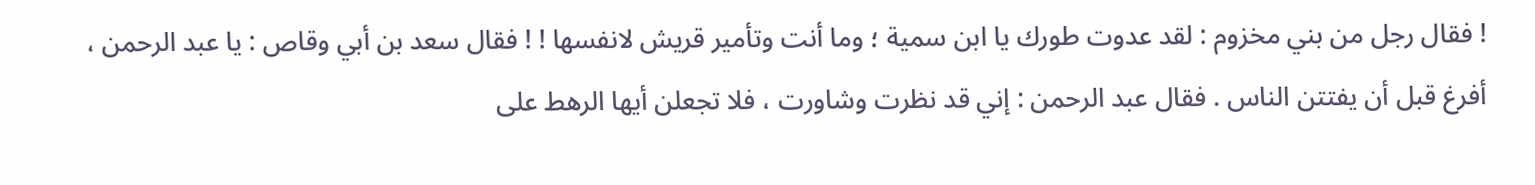! فقال رجل من بني مخزوم : لقد عدوت طورك يا ابن سمية ؛ وما أنت وتأمير قريش لانفسها ! ! فقال سعد بن أبي وقاص : يا عبد الرحمن ، أفرغ قبل أن يفتتن الناس . فقال عبد الرحمن : إني قد نظرت وشاورت ، فلا تجعلن أيها الرهط على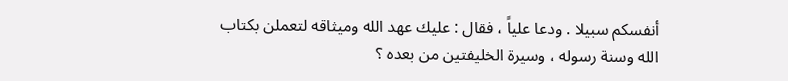أنفسكم سبيلا . ودعا علياً ، فقال : عليك عهد الله وميثاقه لتعملن بكتاب الله وسنة رسوله ، وسيرة الخليفتين من بعده ؟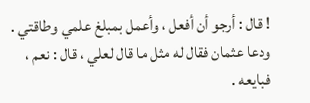! قال : أرجو أن أفعل ، وأعمل بمبلغ علمي وطاقتي . ودعا عثمان فقال له مثل ما قال لعلي ، قال : نعم ، فبايعه .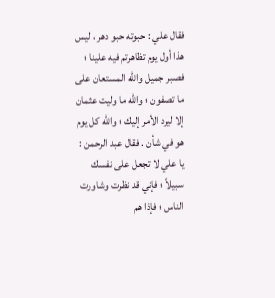فقال علي : حبوته حبو دهر ، ليس هذا أول يوم تظاهرتم فيه علينا ؛ فصبر جميل والله المستعان على ما تصفون ؛ والله ما وليت عثمان إلا ليرد الأمر إليك ؛ والله كل يوم هو في شأن . فقال عبد الرحمن : يا علي لا تجعل على نفسك سبيلاً ؛ فإني قد نظرت وشاورت الناس ؛ فإذا هم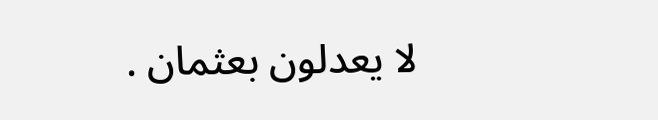لا يعدلون بعثمان .